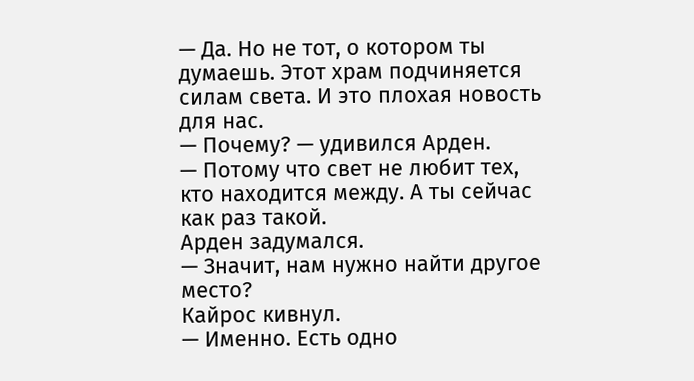— Да. Но не тот, о котором ты думаешь. Этот храм подчиняется силам света. И это плохая новость для нас.
— Почему? — удивился Арден.
— Потому что свет не любит тех, кто находится между. А ты сейчас как раз такой.
Арден задумался.
— Значит, нам нужно найти другое место?
Кайрос кивнул.
— Именно. Есть одно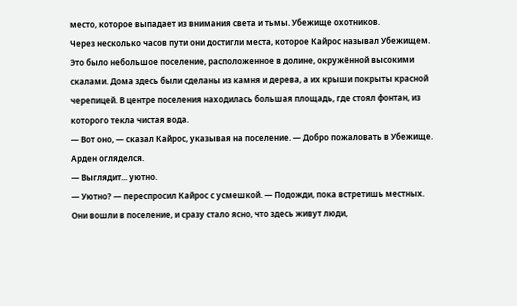место, которое выпадает из внимания света и тьмы. Убежище охотников.
Через несколько часов пути они достигли места, которое Кайрос называл Убежищем. Это было небольшое поселение, расположенное в долине, окружённой высокими скалами. Дома здесь были сделаны из камня и дерева, а их крыши покрыты красной черепицей. В центре поселения находилась большая площадь, где стоял фонтан, из которого текла чистая вода.
— Вот оно, — сказал Кайрос, указывая на поселение. — Добро пожаловать в Убежище.
Арден огляделся.
— Выглядит... уютно.
— Уютно? — переспросил Кайрос с усмешкой. — Подожди, пока встретишь местных.
Они вошли в поселение, и сразу стало ясно, что здесь живут люди,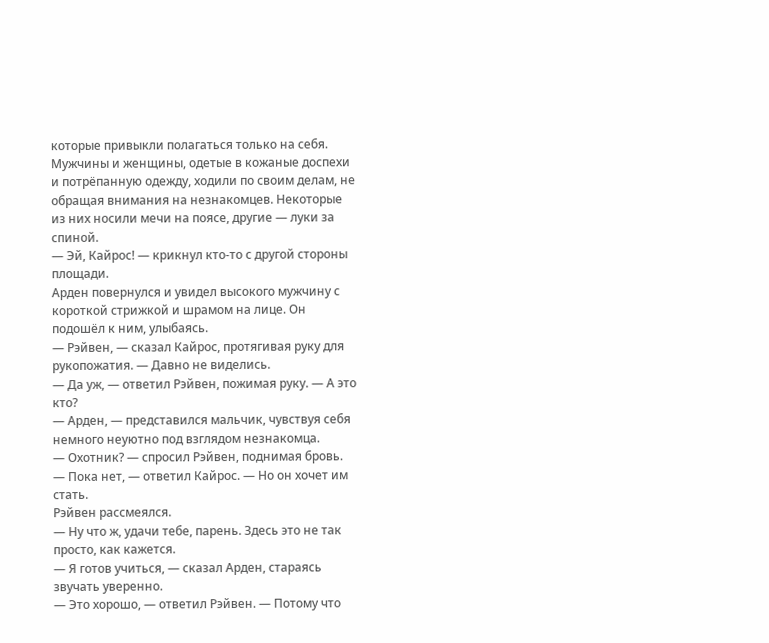которые привыкли полагаться только на себя. Мужчины и женщины, одетые в кожаные доспехи и потрёпанную одежду, ходили по своим делам, не обращая внимания на незнакомцев. Некоторые из них носили мечи на поясе, другие — луки за спиной.
— Эй, Кайрос! — крикнул кто-то с другой стороны площади.
Арден повернулся и увидел высокого мужчину с короткой стрижкой и шрамом на лице. Он подошёл к ним, улыбаясь.
— Рэйвен, — сказал Кайрос, протягивая руку для рукопожатия. — Давно не виделись.
— Да уж, — ответил Рэйвен, пожимая руку. — А это кто?
— Арден, — представился мальчик, чувствуя себя немного неуютно под взглядом незнакомца.
— Охотник? — спросил Рэйвен, поднимая бровь.
— Пока нет, — ответил Кайрос. — Но он хочет им стать.
Рэйвен рассмеялся.
— Ну что ж, удачи тебе, парень. Здесь это не так просто, как кажется.
— Я готов учиться, — сказал Арден, стараясь звучать уверенно.
— Это хорошо, — ответил Рэйвен. — Потому что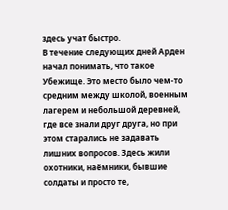здесь учат быстро.
В течение следующих дней Арден начал понимать, что такое Убежище. Это место было чем-то средним между школой, военным лагерем и небольшой деревней, где все знали друг друга, но при этом старались не задавать лишних вопросов. Здесь жили охотники, наёмники, бывшие солдаты и просто те,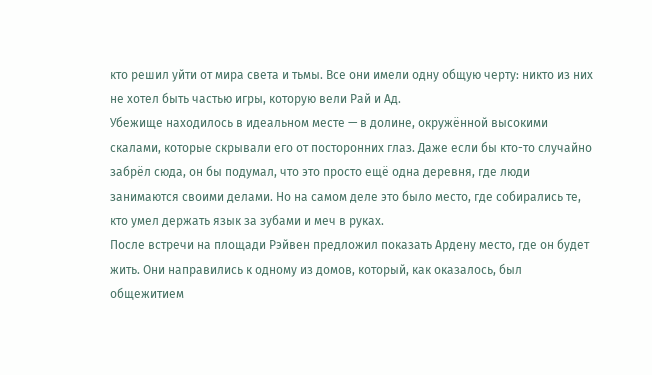кто решил уйти от мира света и тьмы. Все они имели одну общую черту: никто из них не хотел быть частью игры, которую вели Рай и Ад.
Убежище находилось в идеальном месте — в долине, окружённой высокими скалами, которые скрывали его от посторонних глаз. Даже если бы кто-то случайно забрёл сюда, он бы подумал, что это просто ещё одна деревня, где люди занимаются своими делами. Но на самом деле это было место, где собирались те, кто умел держать язык за зубами и меч в руках.
После встречи на площади Рэйвен предложил показать Ардену место, где он будет жить. Они направились к одному из домов, который, как оказалось, был общежитием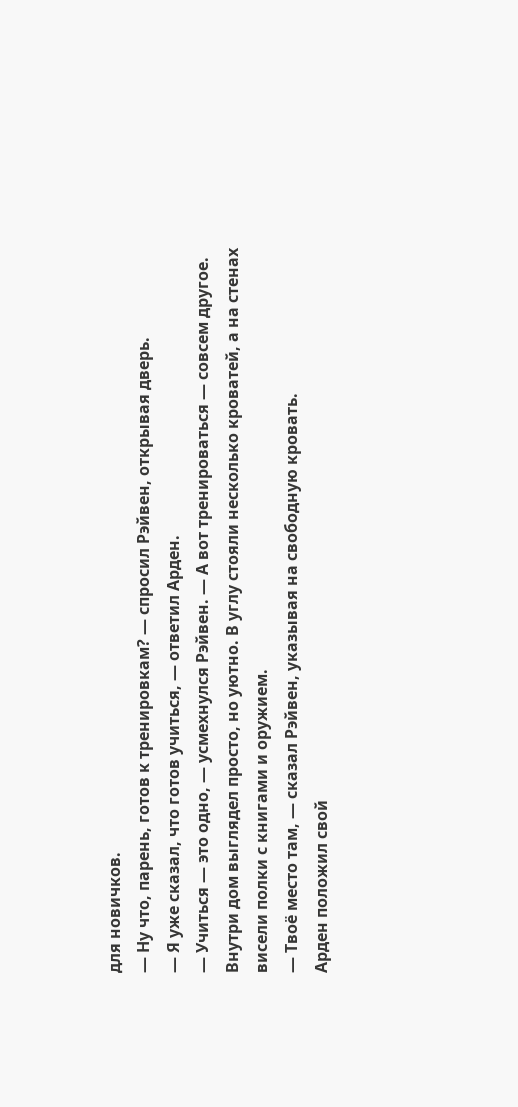для новичков.
— Ну что, парень, готов к тренировкам? — спросил Рэйвен, открывая дверь.
— Я уже сказал, что готов учиться, — ответил Арден.
— Учиться — это одно, — усмехнулся Рэйвен. — А вот тренироваться — совсем другое.
Внутри дом выглядел просто, но уютно. В углу стояли несколько кроватей, а на стенах висели полки с книгами и оружием.
— Твоё место там, — сказал Рэйвен, указывая на свободную кровать.
Арден положил свой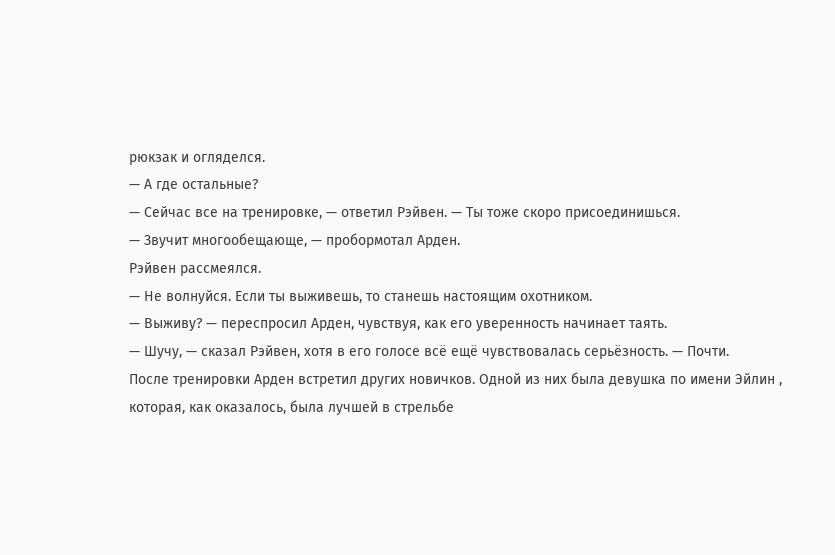рюкзак и огляделся.
— А где остальные?
— Сейчас все на тренировке, — ответил Рэйвен. — Ты тоже скоро присоединишься.
— Звучит многообещающе, — пробормотал Арден.
Рэйвен рассмеялся.
— Не волнуйся. Если ты выживешь, то станешь настоящим охотником.
— Выживу? — переспросил Арден, чувствуя, как его уверенность начинает таять.
— Шучу, — сказал Рэйвен, хотя в его голосе всё ещё чувствовалась серьёзность. — Почти.
После тренировки Арден встретил других новичков. Одной из них была девушка по имени Эйлин , которая, как оказалось, была лучшей в стрельбе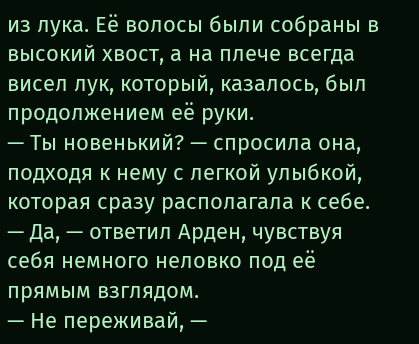из лука. Её волосы были собраны в высокий хвост, а на плече всегда висел лук, который, казалось, был продолжением её руки.
— Ты новенький? — спросила она, подходя к нему с легкой улыбкой, которая сразу располагала к себе.
— Да, — ответил Арден, чувствуя себя немного неловко под её прямым взглядом.
— Не переживай, —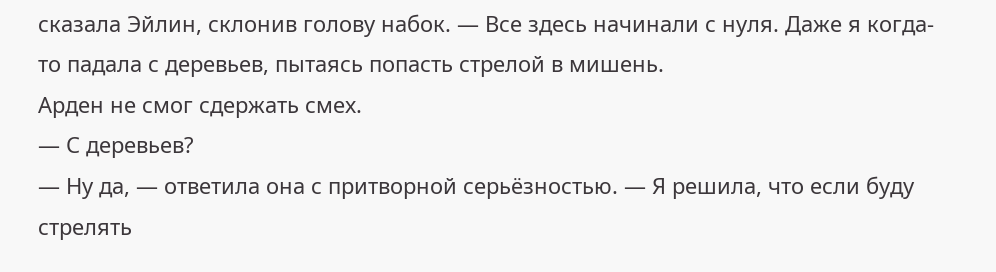сказала Эйлин, склонив голову набок. — Все здесь начинали с нуля. Даже я когда-то падала с деревьев, пытаясь попасть стрелой в мишень.
Арден не смог сдержать смех.
— С деревьев?
— Ну да, — ответила она с притворной серьёзностью. — Я решила, что если буду стрелять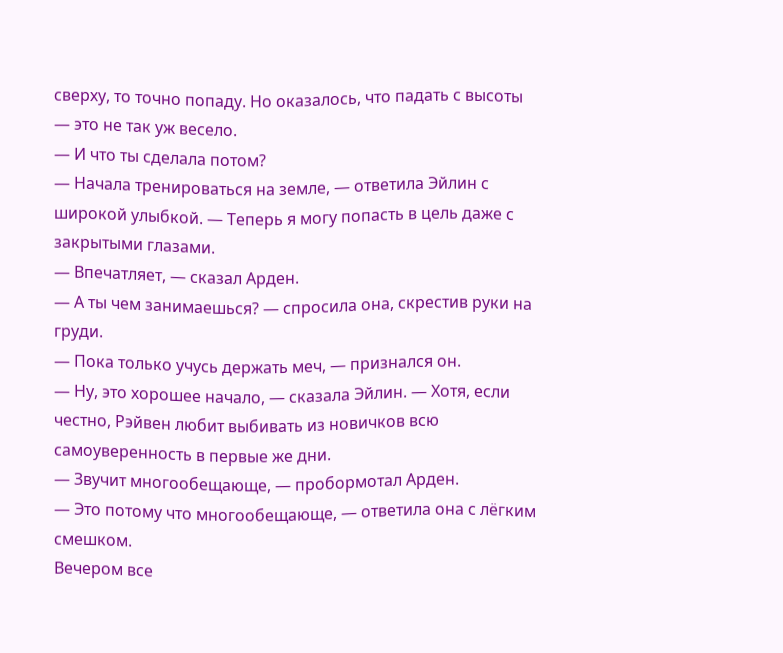сверху, то точно попаду. Но оказалось, что падать с высоты — это не так уж весело.
— И что ты сделала потом?
— Начала тренироваться на земле, — ответила Эйлин с широкой улыбкой. — Теперь я могу попасть в цель даже с закрытыми глазами.
— Впечатляет, — сказал Арден.
— А ты чем занимаешься? — спросила она, скрестив руки на груди.
— Пока только учусь держать меч, — признался он.
— Ну, это хорошее начало, — сказала Эйлин. — Хотя, если честно, Рэйвен любит выбивать из новичков всю самоуверенность в первые же дни.
— Звучит многообещающе, — пробормотал Арден.
— Это потому что многообещающе, — ответила она с лёгким смешком.
Вечером все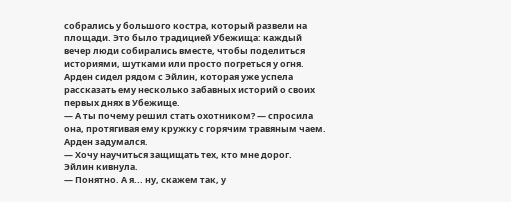собрались у большого костра, который развели на площади. Это было традицией Убежища: каждый вечер люди собирались вместе, чтобы поделиться историями, шутками или просто погреться у огня. Арден сидел рядом с Эйлин, которая уже успела рассказать ему несколько забавных историй о своих первых днях в Убежище.
— А ты почему решил стать охотником? — спросила она, протягивая ему кружку с горячим травяным чаем.
Арден задумался.
— Хочу научиться защищать тех, кто мне дорог.
Эйлин кивнула.
— Понятно. А я... ну, скажем так, у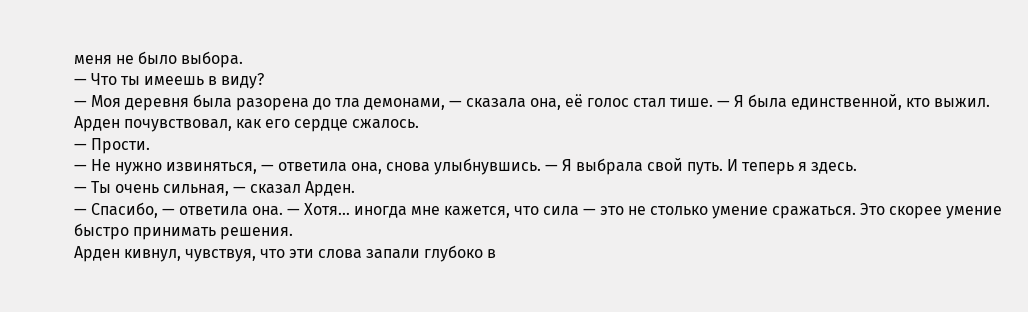меня не было выбора.
— Что ты имеешь в виду?
— Моя деревня была разорена до тла демонами, — сказала она, её голос стал тише. — Я была единственной, кто выжил.
Арден почувствовал, как его сердце сжалось.
— Прости.
— Не нужно извиняться, — ответила она, снова улыбнувшись. — Я выбрала свой путь. И теперь я здесь.
— Ты очень сильная, — сказал Арден.
— Спасибо, — ответила она. — Хотя… иногда мне кажется, что сила — это не столько умение сражаться. Это скорее умение быстро принимать решения.
Арден кивнул, чувствуя, что эти слова запали глубоко в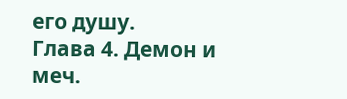его душу.
Глава 4. Демон и меч.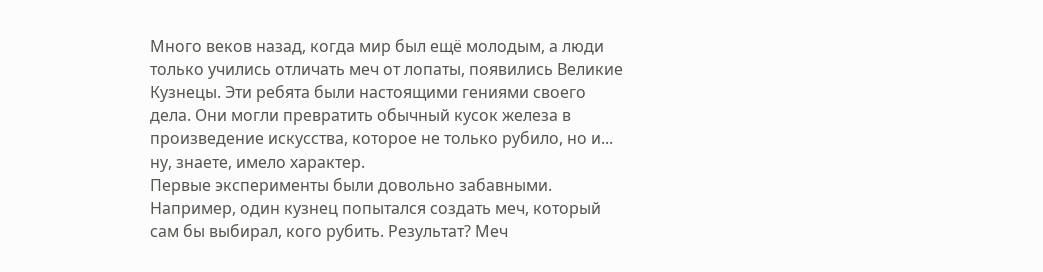Много веков назад, когда мир был ещё молодым, а люди только учились отличать меч от лопаты, появились Великие Кузнецы. Эти ребята были настоящими гениями своего дела. Они могли превратить обычный кусок железа в произведение искусства, которое не только рубило, но и... ну, знаете, имело характер.
Первые эксперименты были довольно забавными. Например, один кузнец попытался создать меч, который сам бы выбирал, кого рубить. Результат? Меч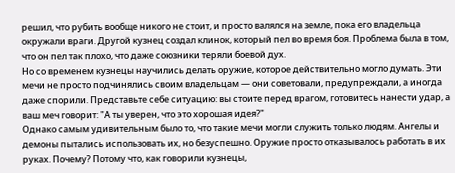решил, что рубить вообще никого не стоит, и просто валялся на земле, пока его владельца окружали враги. Другой кузнец создал клинок, который пел во время боя. Проблема была в том, что он пел так плохо, что даже союзники теряли боевой дух.
Но со временем кузнецы научились делать оружие, которое действительно могло думать. Эти мечи не просто подчинялись своим владельцам — они советовали, предупреждали, а иногда даже спорили. Представьте себе ситуацию: вы стоите перед врагом, готовитесь нанести удар, а ваш меч говорит: "А ты уверен, что это хорошая идея?"
Однако самым удивительным было то, что такие мечи могли служить только людям. Ангелы и демоны пытались использовать их, но безуспешно. Оружие просто отказывалось работать в их руках. Почему? Потому что, как говорили кузнецы,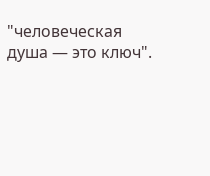"человеческая душа — это ключ".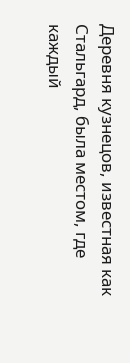Деревня кузнецов, известная как Стальгард, была местом, где каждый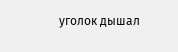уголок дышал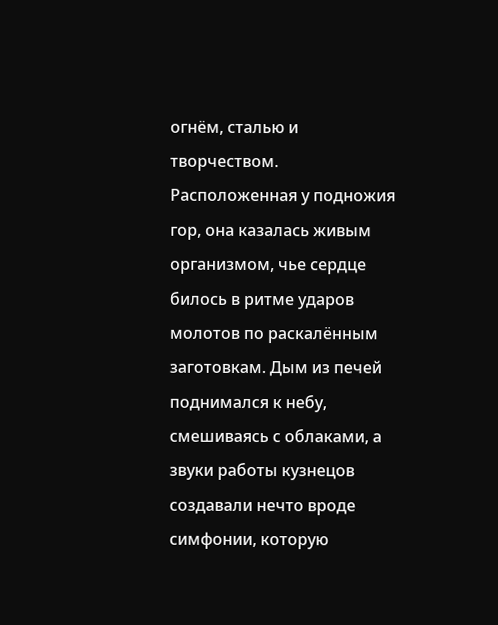огнём, сталью и творчеством. Расположенная у подножия гор, она казалась живым организмом, чье сердце билось в ритме ударов молотов по раскалённым заготовкам. Дым из печей поднимался к небу, смешиваясь с облаками, а звуки работы кузнецов создавали нечто вроде симфонии, которую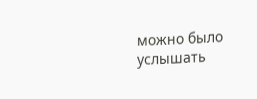можно было услышать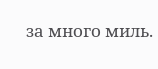за много миль.